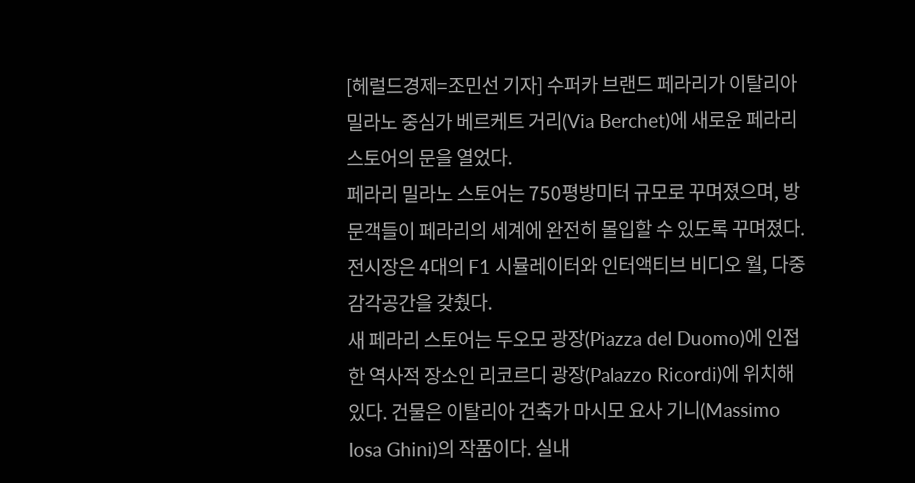[헤럴드경제=조민선 기자] 수퍼카 브랜드 페라리가 이탈리아 밀라노 중심가 베르케트 거리(Via Berchet)에 새로운 페라리 스토어의 문을 열었다.
페라리 밀라노 스토어는 750평방미터 규모로 꾸며졌으며, 방문객들이 페라리의 세계에 완전히 몰입할 수 있도록 꾸며졌다. 전시장은 4대의 F1 시뮬레이터와 인터액티브 비디오 월, 다중감각공간을 갖췄다.
새 페라리 스토어는 두오모 광장(Piazza del Duomo)에 인접한 역사적 장소인 리코르디 광장(Palazzo Ricordi)에 위치해 있다. 건물은 이탈리아 건축가 마시모 요사 기니(Massimo Iosa Ghini)의 작품이다. 실내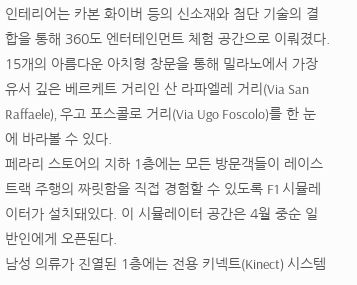인테리어는 카본 화이버 등의 신소재와 첨단 기술의 결합을 통해 360도 엔터테인먼트 체험 공간으로 이뤄졌다. 15개의 아름다운 아치형 창문을 통해 밀라노에서 가장 유서 깊은 베르케트 거리인 산 라파엘레 거리(Via San Raffaele), 우고 포스콜로 거리(Via Ugo Foscolo)를 한 눈에 바라볼 수 있다.
페라리 스토어의 지하 1층에는 모든 방문객들이 레이스 트랙 주행의 짜릿함을 직접 경험할 수 있도록 F1 시뮬레이터가 설치돼있다. 이 시뮬레이터 공간은 4월 중순 일반인에게 오픈된다.
남성 의류가 진열된 1층에는 전용 키넥트(Kinect) 시스템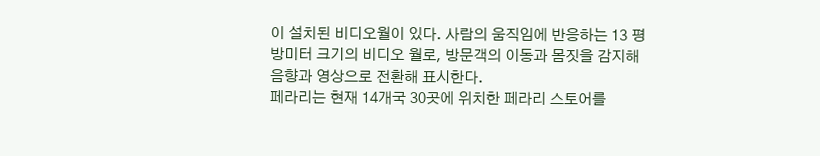이 설치된 비디오월이 있다. 사람의 움직임에 반응하는 13 평방미터 크기의 비디오 월로, 방문객의 이동과 몸짓을 감지해 음향과 영상으로 전환해 표시한다.
페라리는 현재 14개국 30곳에 위치한 페라리 스토어를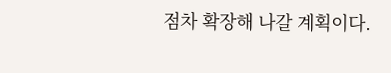점차 확장해 나갈 계획이다.